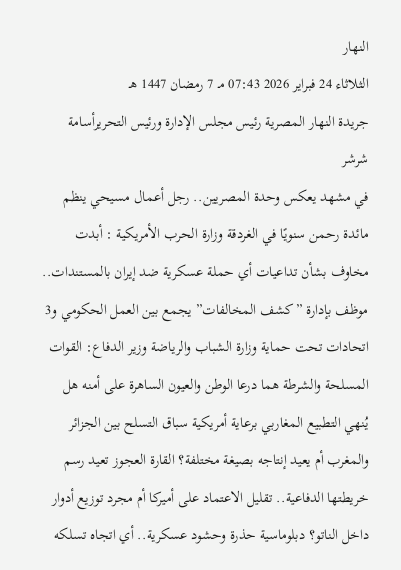النهار
الثلاثاء 24 فبراير 2026 07:43 مـ 7 رمضان 1447 هـ
جريدة النهار المصرية رئيس مجلس الإدارة ورئيس التحريرأسامة شرشر
في مشهد يعكس وحدة المصريين.. رجل أعمال مسيحي ينظم مائدة رحمن سنويًا في الغردقة وزارة الحرب الأمريكية : أبدت مخاوف بشأن تداعيات أي حملة عسكرية ضد إيران بالمستندات.. موظف بإدارة ”كشف المخالفات” يجمع بين العمل الحكومي و3 اتحادات تحت حماية وزارة الشباب والرياضة وزير الدفاع: القوات المسلحة والشرطة هما درعا الوطن والعيون الساهرة على أمنه هل يُنهي التطبيع المغاربي برعاية أمريكية سباق التسلح بين الجزائر والمغرب أم يعيد إنتاجه بصيغة مختلفة؟ القارة العجوز تعيد رسم خريطتها الدفاعية.. تقليل الاعتماد على أميركا أم مجرد توزيع أدوار داخل الناتو؟ دبلوماسية حذرة وحشود عسكرية.. أي اتجاه تسلكه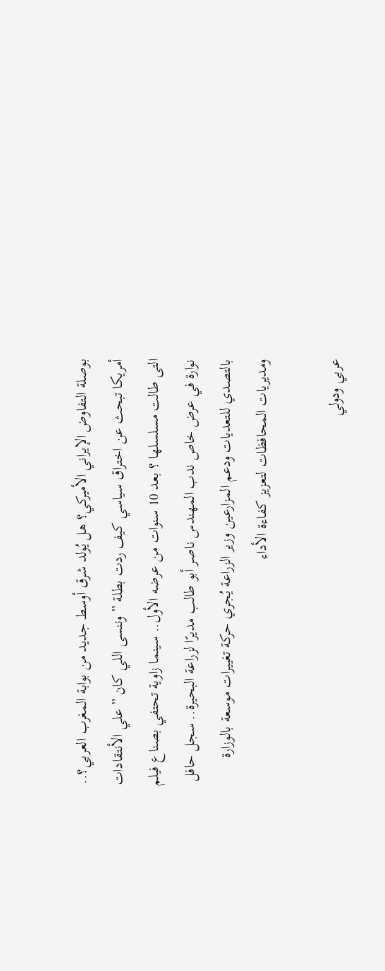بوصلة التفاوض الإيراني الأميركي؟ هل يُولد شرق أوسط جديد من بوابة المغرب العربي؟.. أمريكا تبحث عن اختراق سياسي كيف ردت بطلة ” وننسى اللي كان ” علي الأنتقادات التى طالت مسلسلها ؟ بعد 10 سنوات من عرضه الأول.. سينما زاوية تحتفي بصناع فيلم نوارة في عرض خاص ندب المهندس ناصر أبو طالب مديرًا لزراعة البحيرة.. سجل حافل بالتصدي للتعديات ودعم المزارعين وزير الزراعة يُجري حركة تغييرات موسعة بالوزارة ومديريات المحافظات لتعزيز كفاءة الأداء

عربي ودولي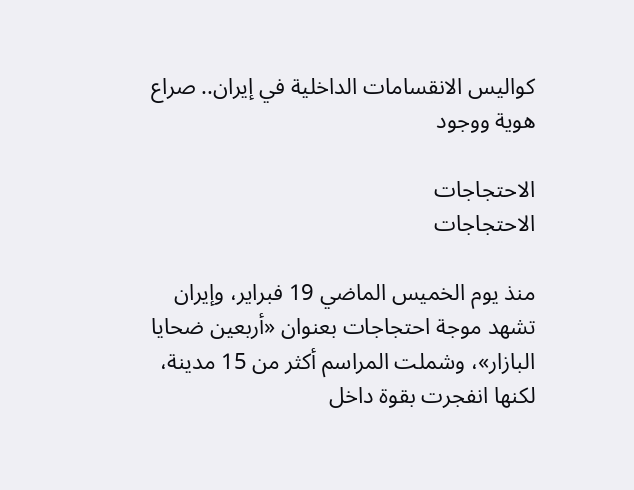كواليس الانقسامات الداخلية في إيران.. صراع هوية ووجود

الاحتجاجات
الاحتجاجات

منذ يوم الخميس الماضي 19 فبراير، وإيران تشهد موجة احتجاجات بعنوان «أربعين ضحايا البازار»، وشملت المراسم أكثر من 15 مدينة، لكنها انفجرت بقوة داخل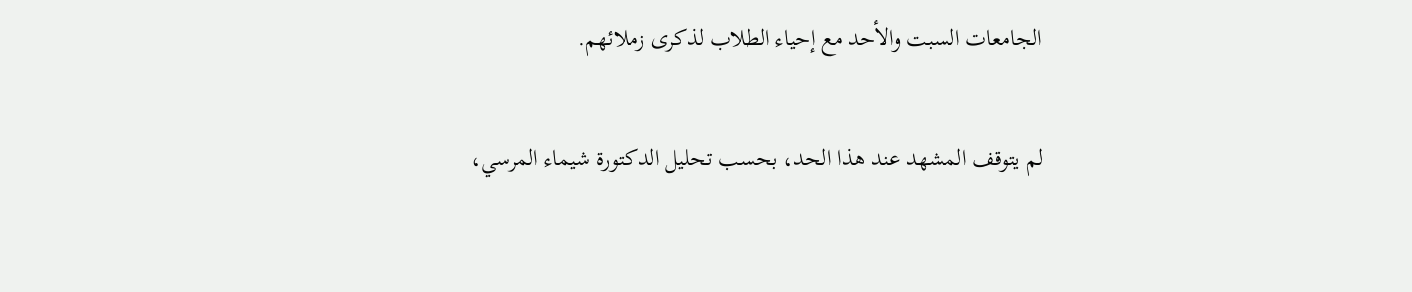الجامعات السبت والأحد مع إحياء الطلاب لذكرى زملائهم.

لم يتوقف المشهد عند هذا الحد، بحسب تحليل الدكتورة شيماء المرسي،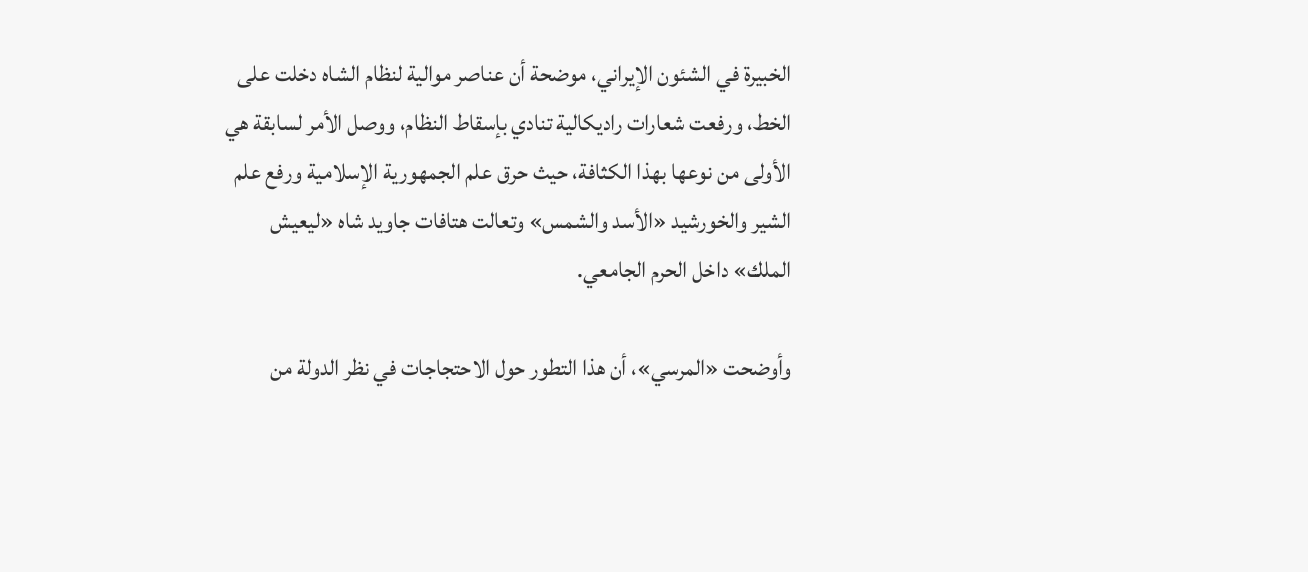الخبيرة في الشئون الإيراني، موضحة أن عناصر موالية لنظام الشاه دخلت على الخط، ورفعت شعارات راديكالية تنادي بإسقاط النظام، ووصل الأمر لسابقة هي الأولى من نوعها بهذا الكثافة، حيث حرق علم الجمهورية الإسلامية ورفع علم الشير والخورشيد «الأسد والشمس» وتعالت هتافات جاويد شاه «ليعيش الملك» داخل الحرم الجامعي.

وأوضحت «المرسي»، أن هذا التطور حول الاحتجاجات في نظر الدولة من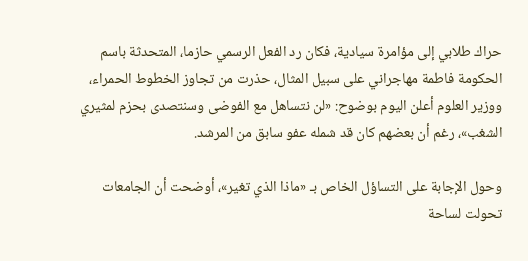حراك طلابي إلى مؤامرة سيادية، فكان رد الفعل الرسمي حازما، المتحدثة باسم الحكومة فاطمة مهاجراني على سبيل المثال، حذرت من تجاوز الخطوط الحمراء، ووزير العلوم أعلن اليوم بوضوح: «لن نتساهل مع الفوضى وسنتصدى بحزم لمثيري الشغب»، رغم أن بعضهم كان قد شمله عفو سابق من المرشد.

وحول الإجابة على التساؤل الخاص بـ «ماذا الذي تغير»، أوضحت أن الجامعات تحولت لساحة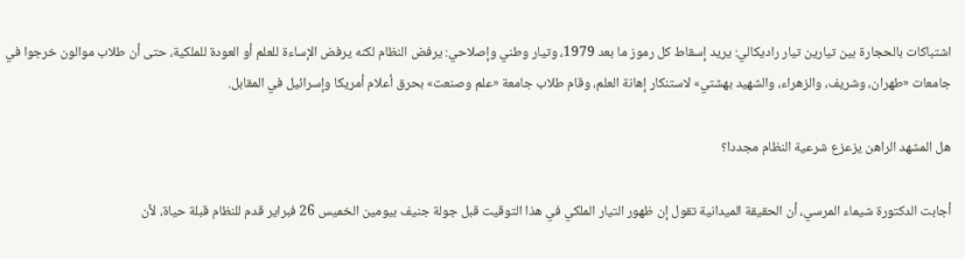اشتباكات بالحجارة بين تيارين تيار راديكالي: يريد إسقاط كل رموز ما بعد 1979، وتيار وطني وإصلاحي: يرفض النظام لكنه يرفض الإساءة للعلم أو العودة للملكية، حتى أن طلاب موالون خرجوا في جامعات «طهران، وشريف، والزهراء، والشهيد بهشتي» لاستنكار إهانة العلم، وقام طلاب جامعة «علم وصنعت» بحرق أعلام أمريكا وإسرائيل في المقابل.

هل المشهد الراهن يزعزع شرعية النظام مجددا؟

أجابت الدكتورة شيماء المرسي، أن الحقيقة الميدانية تقول إن ظهور التيار الملكي في هذا التوقيت قبل جولة جنيف بيومين الخميس 26 فبراير قدم للنظام قبلة حياة، لأن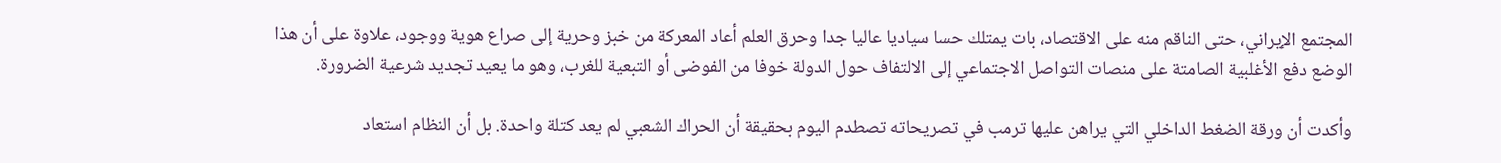المجتمع الإيراني، حتى الناقم منه على الاقتصاد، بات يمتلك حسا سياديا عاليا جدا وحرق العلم أعاد المعركة من خبز وحرية إلى صراع هوية ووجود، علاوة على أن هذا الوضع دفع الأغلبية الصامتة على منصات التواصل الاجتماعي إلى الالتفاف حول الدولة خوفا من الفوضى أو التبعية للغرب، وهو ما يعيد تجديد شرعية الضرورة.

وأكدت أن ورقة الضغط الداخلي التي يراهن عليها ترمب في تصريحاته تصطدم اليوم بحقيقة أن الحراك الشعبي لم يعد كتلة واحدة. بل أن النظام استعاد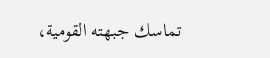تماسك جبهته القومية،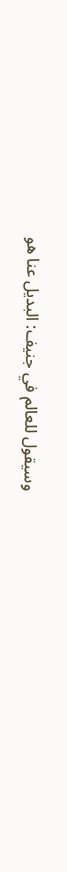وسيقول للعالم في جنيف: البديل عنا هو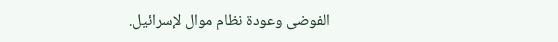الفوضى وعودة نظام موال لإسرائيل.